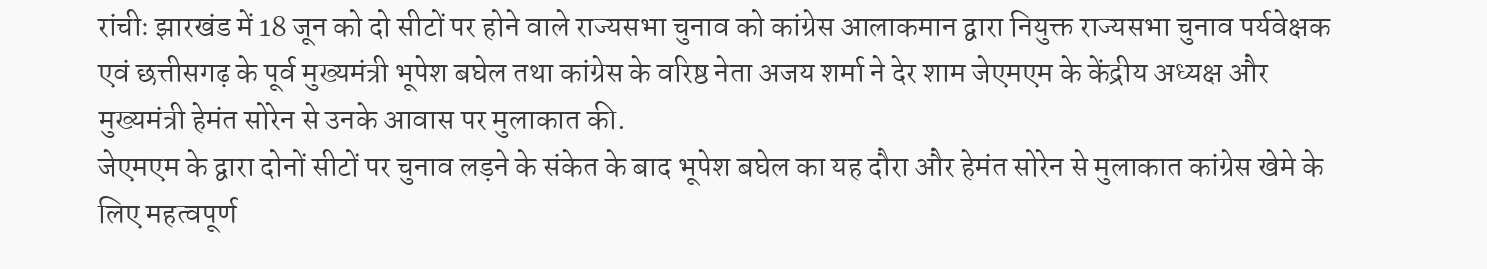रांचीः झारखंड में 18 जून को दो सीटों पर होने वाले राज्यसभा चुनाव को कांग्रेस आलाकमान द्वारा नियुक्त राज्यसभा चुनाव पर्यवेक्षक एवं छत्तीसगढ़ के पूर्व मुख्यमंत्री भूपेश बघेल तथा कांग्रेस के वरिष्ठ नेता अजय शर्मा ने देर शाम जेएमएम के केंद्रीय अध्यक्ष और मुख्यमंत्री हेमंत सोरेन से उनके आवास पर मुलाकात की.
जेएमएम के द्वारा दोनों सीटों पर चुनाव लड़ने के संकेत के बाद भूपेश बघेल का यह दौरा और हेमंत सोरेन से मुलाकात कांग्रेस खेमे के लिए महत्वपूर्ण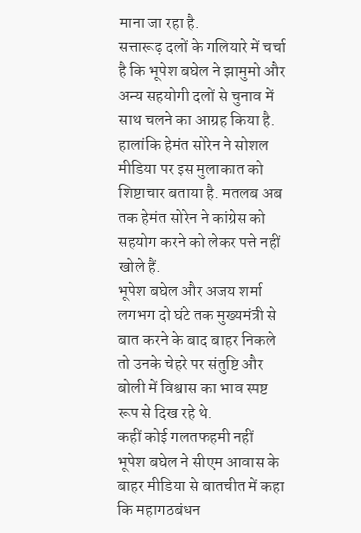माना जा रहा है.
सत्तारूढ़ दलों के गलियारे में चर्चा है कि भूपेश बघेल ने झामुमो और अन्य सहयोगी दलों से चुनाव में साथ चलने का आग्रह किया है.
हालांकि हेमंत सोरेन ने सोशल मीडिया पर इस मुलाकात को शिष्टाचार बताया है. मतलब अब तक हेमंत सोरेन ने कांग्रेस को सहयोग करने को लेकर पत्ते नहीं खोले हैं.
भूपेश बघेल और अजय शर्मा लगभग दो घंटे तक मुख्यमंत्री से बात करने के बाद बाहर निकले तो उनके चेहरे पर संतुष्टि और बोली में विश्वास का भाव स्पष्ट रूप से दिख रहे थे.
कहीं कोई गलतफहमी नहीं
भूपेश बघेल ने सीएम आवास के बाहर मीडिया से बातचीत में कहा कि महागठबंधन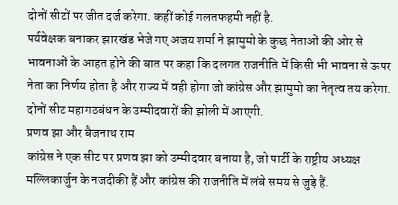दोनों सीटों पर जीत दर्ज करेगा. कहीं कोई गलतफहमी नहीं है.
पर्यवेक्षक बनाकर झारखंड भेजे गए अजय शर्मा ने झामुमो के कुछ नेताओं की ओर से भावनाओं के आहत होने की बात पर कहा कि दलगत राजनीति में किसी भी भावना से ऊपर नेता का निर्णय होता है और राज्य में वही होगा जो कांग्रेस और झामुमो का नेतृत्व तय करेगा. दोनों सीट महागठबंधन के उम्मीदवारों की झोली में आएगी.
प्रणव झा और बैजनाथ राम
कांग्रेस ने एक सीट पर प्रणव झा को उम्मीदवार बनाया है, जो पार्टी के राष्ट्रीय अध्यक्ष मल्लिकार्जुन के नजदीकी हैं और कांग्रेस की राजनीति में लंबे समय से जुड़े हैं.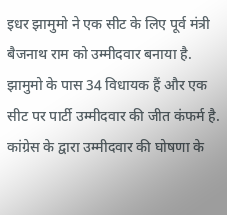इधर झामुमो ने एक सीट के लिए पूर्व मंत्री बैजनाथ राम को उम्मीदवार बनाया है. झामुमो के पास 34 विधायक हैं और एक सीट पर पार्टी उम्मीदवार की जीत कंफर्म है.
कांग्रेस के द्वारा उम्मीदवार की घोषणा के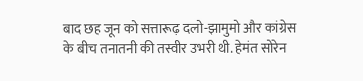बाद छह जून को सत्तारूढ़ दलो-झामुमो और कांग्रेस के बीच तनातनी की तस्वीर उभरी थी. हेमंत सोरेन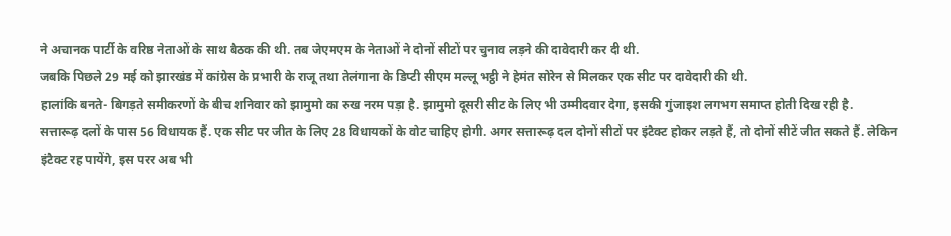ने अचानक पार्टी के वरिष्ठ नेताओं के साथ बैठक की थी. तब जेएमएम के नेताओं ने दोनों सीटों पर चुनाव लड़ने की दावेदारी कर दी थी.
जबकि पिछले 29 मई को झारखंड में कांग्रेस के प्रभारी के राजू तथा तेलंगाना के डिप्टी सीएम मल्लू भट्ठी ने हेमंत सोरेन से मिलकर एक सीट पर दावेदारी की थी.
हालांकि बनते- बिगड़ते समीकरणों के बीच शनिवार को झामुमो का रुख नरम पड़ा है. झामुमो दूसरी सीट के लिए भी उम्मीदवार देगा, इसकी गुंजाइश लगभग समाप्त होती दिख रही है.
सत्तारूढ़ दलों के पास 56 विधायक हैं. एक सीट पर जीत के लिए 28 विधायकों के वोट चाहिए होगी. अगर सत्तारूढ़ दल दोनों सीटों पर इंटैक्ट होकर लड़ते हैं, तो दोनों सीटें जीत सकते हैं. लेकिन इंटैक्ट रह पायेंगे, इस परर अब भी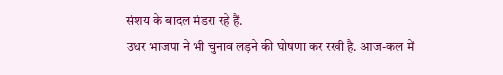संशय के बादल मंडरा रहे हैं.
उधर भाजपा ने भी चुनाव लड़ने की घोषणा कर रखी है. आज-कल में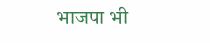भाजपा भी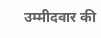उम्मीदवार की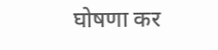घोषणा कर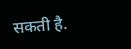सकती है.